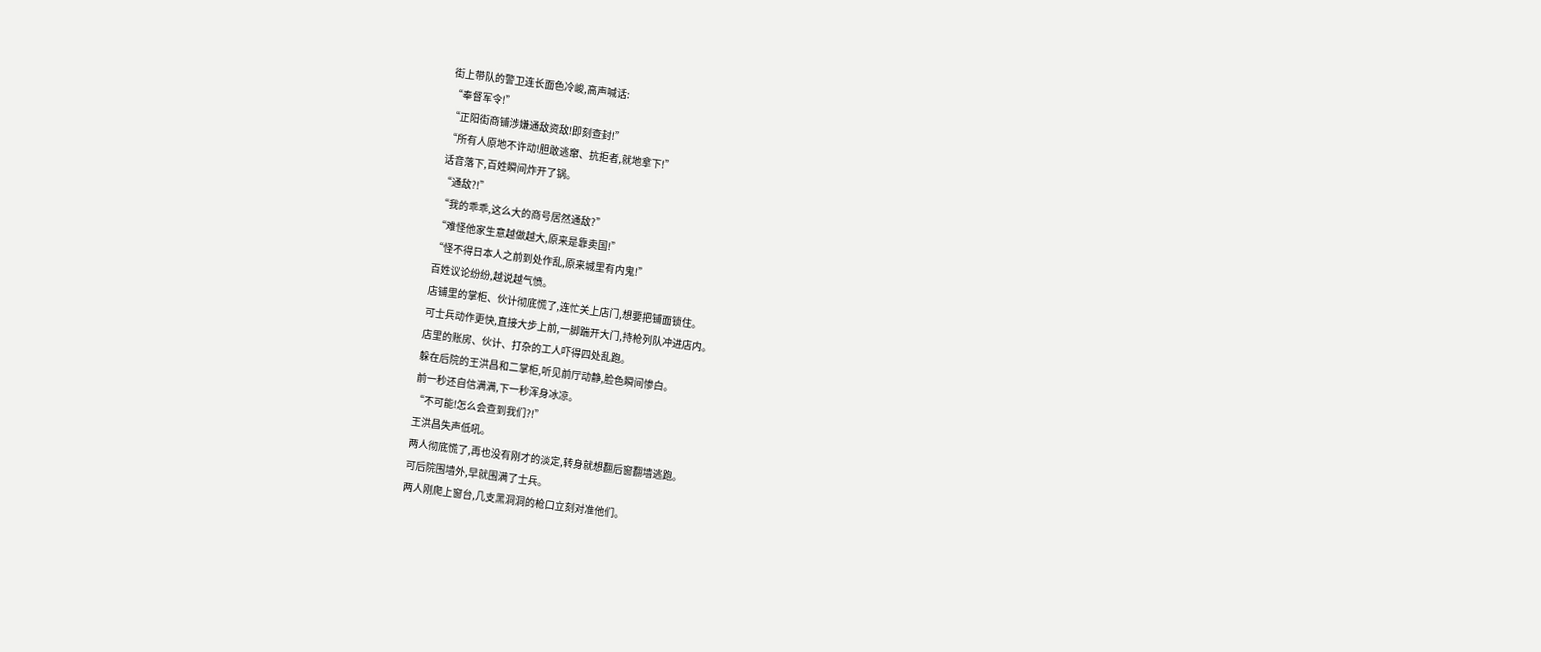街上带队的警卫连长面色冷峻,高声喊话:
“奉督军令!”
“正阳街商铺涉嫌通敌资敌!即刻查封!”
“所有人原地不许动!胆敢逃窜、抗拒者,就地拿下!”
话音落下,百姓瞬间炸开了锅。
“通敌?!”
“我的乖乖,这么大的商号居然通敌?”
“难怪他家生意越做越大,原来是靠卖国!”
“怪不得日本人之前到处作乱,原来城里有内鬼!”
百姓议论纷纷,越说越气愤。
店铺里的掌柜、伙计彻底慌了,连忙关上店门,想要把铺面锁住。
可士兵动作更快,直接大步上前,一脚踹开大门,持枪列队冲进店内。
店里的账房、伙计、打杂的工人吓得四处乱跑。
躲在后院的王洪昌和二掌柜,听见前厅动静,脸色瞬间惨白。
前一秒还自信满满,下一秒浑身冰凉。
“不可能!怎么会查到我们?!”
王洪昌失声低吼。
两人彻底慌了,再也没有刚才的淡定,转身就想翻后窗翻墙逃跑。
可后院围墙外,早就围满了士兵。
两人刚爬上窗台,几支黑洞洞的枪口立刻对准他们。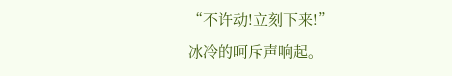“不许动!立刻下来!”
冰冷的呵斥声响起。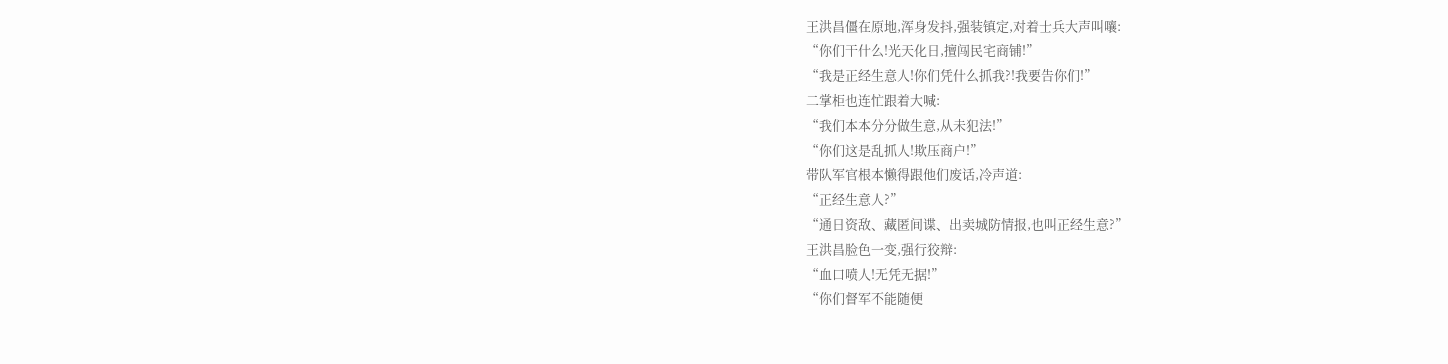王洪昌僵在原地,浑身发抖,强装镇定,对着士兵大声叫嚷:
“你们干什么!光天化日,擅闯民宅商铺!”
“我是正经生意人!你们凭什么抓我?!我要告你们!”
二掌柜也连忙跟着大喊:
“我们本本分分做生意,从未犯法!”
“你们这是乱抓人!欺压商户!”
带队军官根本懒得跟他们废话,冷声道:
“正经生意人?”
“通日资敌、藏匿间谍、出卖城防情报,也叫正经生意?”
王洪昌脸色一变,强行狡辩:
“血口喷人!无凭无据!”
“你们督军不能随便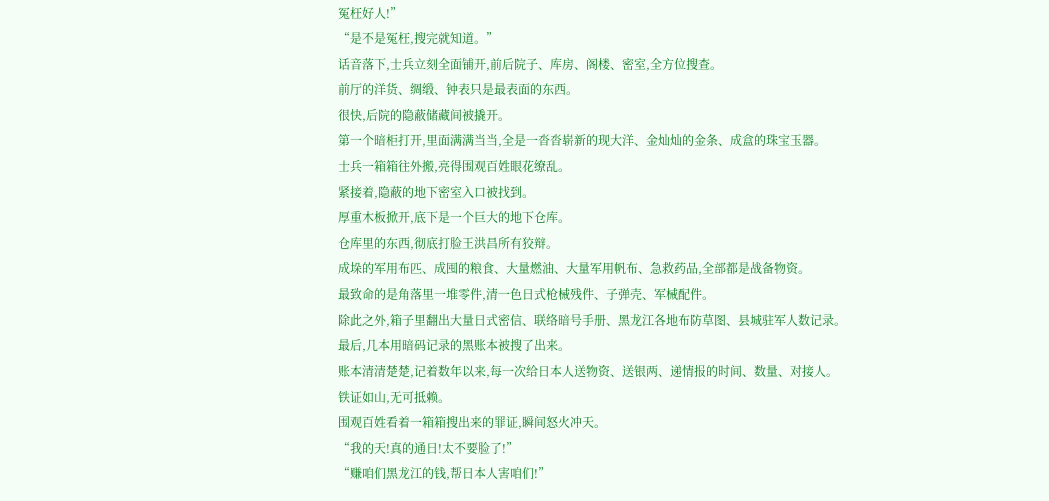冤枉好人!”
“是不是冤枉,搜完就知道。”
话音落下,士兵立刻全面铺开,前后院子、库房、阁楼、密室,全方位搜查。
前厅的洋货、绸缎、钟表只是最表面的东西。
很快,后院的隐蔽储藏间被撬开。
第一个暗柜打开,里面满满当当,全是一沓沓崭新的现大洋、金灿灿的金条、成盒的珠宝玉器。
士兵一箱箱往外搬,亮得围观百姓眼花缭乱。
紧接着,隐蔽的地下密室入口被找到。
厚重木板掀开,底下是一个巨大的地下仓库。
仓库里的东西,彻底打脸王洪昌所有狡辩。
成垛的军用布匹、成囤的粮食、大量燃油、大量军用帆布、急救药品,全部都是战备物资。
最致命的是角落里一堆零件,清一色日式枪械残件、子弹壳、军械配件。
除此之外,箱子里翻出大量日式密信、联络暗号手册、黑龙江各地布防草图、县城驻军人数记录。
最后,几本用暗码记录的黑账本被搜了出来。
账本清清楚楚,记着数年以来,每一次给日本人送物资、送银两、递情报的时间、数量、对接人。
铁证如山,无可抵赖。
围观百姓看着一箱箱搜出来的罪证,瞬间怒火冲天。
“我的天!真的通日!太不要脸了!”
“赚咱们黑龙江的钱,帮日本人害咱们!”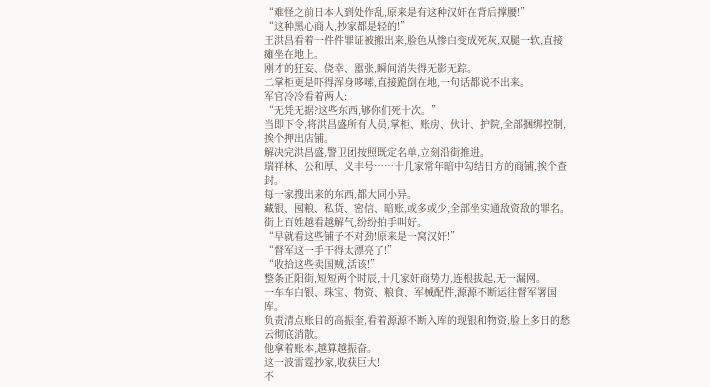“难怪之前日本人到处作乱,原来是有这种汉奸在背后撑腰!”
“这种黑心商人,抄家都是轻的!”
王洪昌看着一件件罪证被搬出来,脸色从惨白变成死灰,双腿一软,直接瘫坐在地上。
刚才的狂妄、侥幸、嚣张,瞬间消失得无影无踪。
二掌柜更是吓得浑身哆嗦,直接跪倒在地,一句话都说不出来。
军官冷冷看着两人:
“无凭无据?这些东西,够你们死十次。”
当即下令,将洪昌盛所有人员,掌柜、账房、伙计、护院,全部捆绑控制,挨个押出店铺。
解决完洪昌盛,警卫团按照既定名单,立刻沿街推进。
瑞祥林、公和厚、义丰号……十几家常年暗中勾结日方的商铺,挨个查封。
每一家搜出来的东西,都大同小异。
藏银、囤粮、私货、密信、暗账,或多或少,全部坐实通敌资敌的罪名。
街上百姓越看越解气,纷纷拍手叫好。
“早就看这些铺子不对劲!原来是一窝汉奸!”
“督军这一手干得太漂亮了!”
“收拾这些卖国贼,活该!”
整条正阳街,短短两个时辰,十几家奸商势力,连根拔起,无一漏网。
一车车白银、珠宝、物资、粮食、军械配件,源源不断运往督军署国库。
负责清点账目的高振奎,看着源源不断入库的现银和物资,脸上多日的愁云彻底消散。
他拿着账本,越算越振奋。
这一波雷霆抄家,收获巨大!
不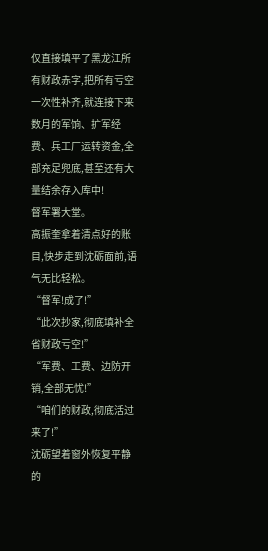仅直接填平了黑龙江所有财政赤字,把所有亏空一次性补齐,就连接下来数月的军饷、扩军经费、兵工厂运转资金,全部充足兜底,甚至还有大量结余存入库中!
督军署大堂。
高振奎拿着清点好的账目,快步走到沈砺面前,语气无比轻松。
“督军!成了!”
“此次抄家,彻底填补全省财政亏空!”
“军费、工费、边防开销,全部无忧!”
“咱们的财政,彻底活过来了!”
沈砺望着窗外恢复平静的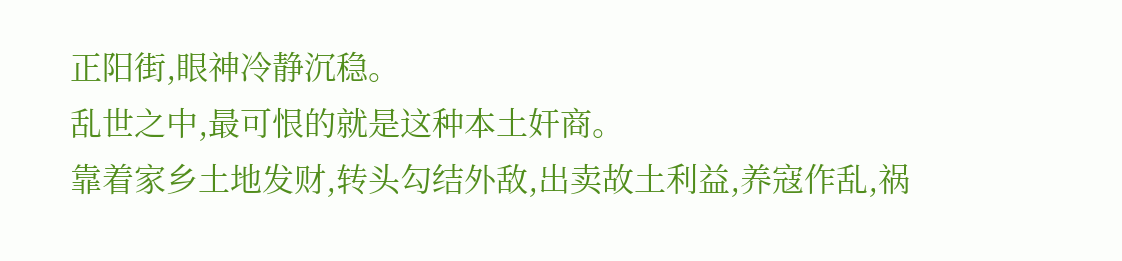正阳街,眼神冷静沉稳。
乱世之中,最可恨的就是这种本土奸商。
靠着家乡土地发财,转头勾结外敌,出卖故土利益,养寇作乱,祸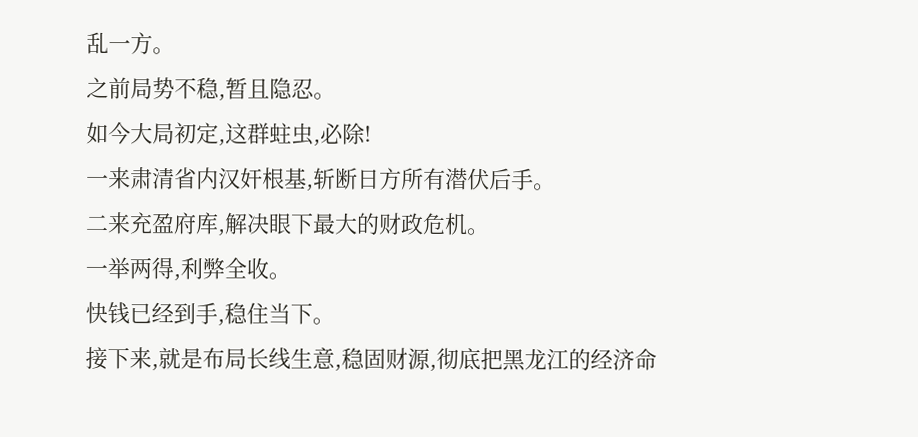乱一方。
之前局势不稳,暂且隐忍。
如今大局初定,这群蛀虫,必除!
一来肃清省内汉奸根基,斩断日方所有潜伏后手。
二来充盈府库,解决眼下最大的财政危机。
一举两得,利弊全收。
快钱已经到手,稳住当下。
接下来,就是布局长线生意,稳固财源,彻底把黑龙江的经济命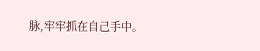脉,牢牢抓在自己手中。